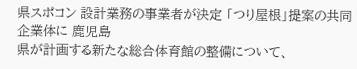県スポコン 設計業務の事業者が決定 「つり屋根」提案の共同企業体に 鹿児島
県が計画する新たな総合体育館の整備について、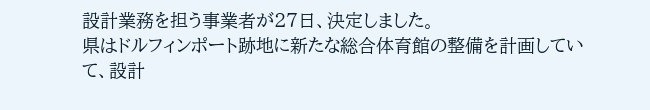設計業務を担う事業者が27日、決定しました。
県はドルフィンポート跡地に新たな総合体育館の整備を計画していて、設計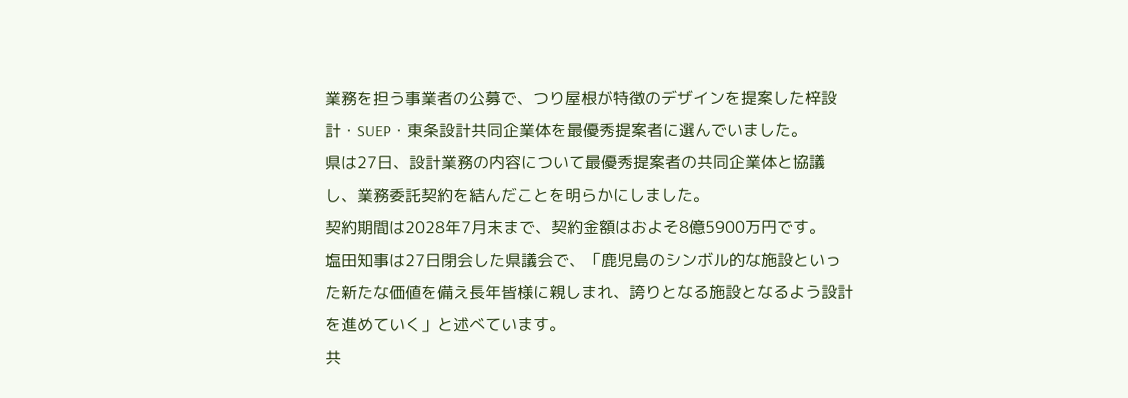業務を担う事業者の公募で、つり屋根が特徴のデザインを提案した梓設計・SUEP・東条設計共同企業体を最優秀提案者に選んでいました。
県は27日、設計業務の内容について最優秀提案者の共同企業体と協議し、業務委託契約を結んだことを明らかにしました。
契約期間は2028年7月末まで、契約金額はおよそ8億5900万円です。
塩田知事は27日閉会した県議会で、「鹿児島のシンボル的な施設といった新たな価値を備え長年皆様に親しまれ、誇りとなる施設となるよう設計を進めていく」と述べています。
共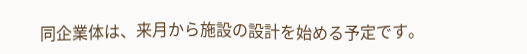同企業体は、来月から施設の設計を始める予定です。